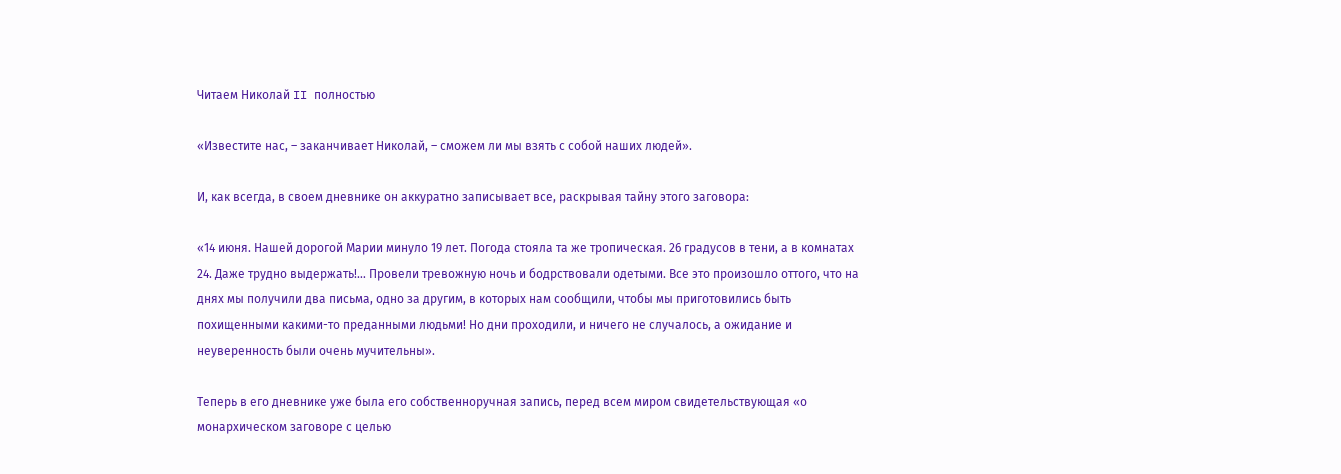Читаем Николай II полностью

«Известите нас, – заканчивает Николай, – сможем ли мы взять с собой наших людей».

И, как всегда, в своем дневнике он аккуратно записывает все, раскрывая тайну этого заговора:

«14 июня. Нашей дорогой Марии минуло 19 лет. Погода стояла та же тропическая. 26 градусов в тени, а в комнатах 24. Даже трудно выдержать!… Провели тревожную ночь и бодрствовали одетыми. Все это произошло оттого, что на днях мы получили два письма, одно за другим, в которых нам сообщили, чтобы мы приготовились быть похищенными какими-то преданными людьми! Но дни проходили, и ничего не случалось, а ожидание и неуверенность были очень мучительны».

Теперь в его дневнике уже была его собственноручная запись, перед всем миром свидетельствующая «о монархическом заговоре с целью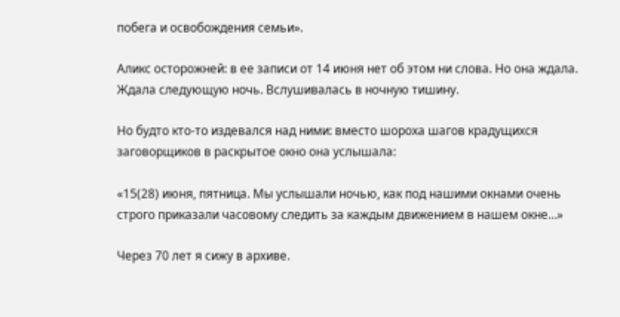побега и освобождения семьи».

Аликс осторожней: в ее записи от 14 июня нет об этом ни слова. Но она ждала. Ждала следующую ночь. Вслушивалась в ночную тишину.

Но будто кто-то издевался над ними: вместо шороха шагов крадущихся заговорщиков в раскрытое окно она услышала:

«15(28) июня, пятница. Мы услышали ночью, как под нашими окнами очень строго приказали часовому следить за каждым движением в нашем окне…»

Через 70 лет я сижу в архиве.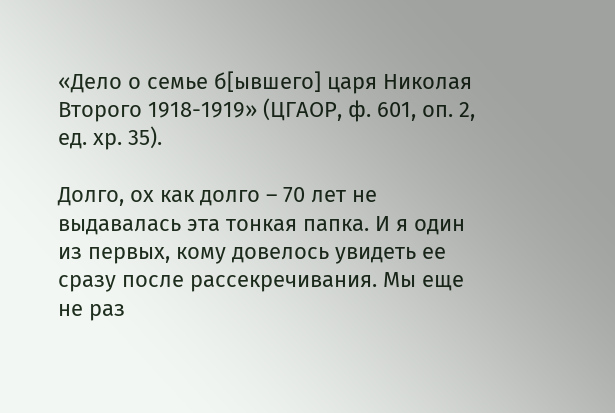«Дело о семье б[ывшего] царя Николая Второго 1918-1919» (ЦГАОР, ф. 601, оп. 2, ед. хр. 35).

Долго, ох как долго – 70 лет не выдавалась эта тонкая папка. И я один из первых, кому довелось увидеть ее сразу после рассекречивания. Мы еще не раз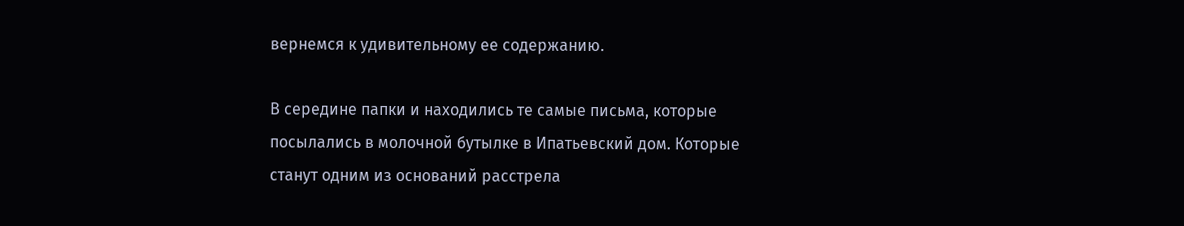вернемся к удивительному ее содержанию.

В середине папки и находились те самые письма, которые посылались в молочной бутылке в Ипатьевский дом. Которые станут одним из оснований расстрела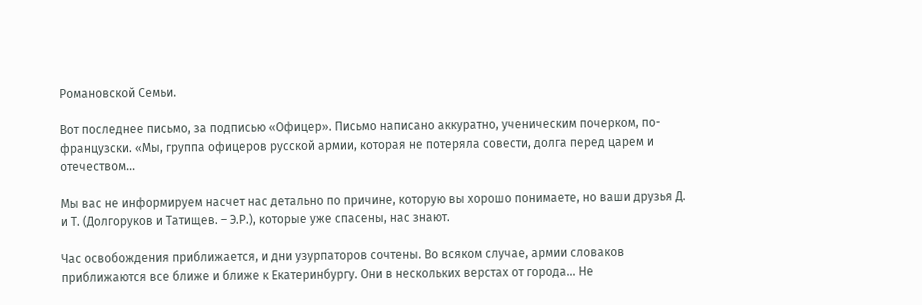Романовской Семьи.

Вот последнее письмо, за подписью «Офицер». Письмо написано аккуратно, ученическим почерком, по-французски. «Мы, группа офицеров русской армии, которая не потеряла совести, долга перед царем и отечеством…

Мы вас не информируем насчет нас детально по причине, которую вы хорошо понимаете, но ваши друзья Д. и Т. (Долгоруков и Татищев. – Э.Р.), которые уже спасены, нас знают.

Час освобождения приближается, и дни узурпаторов сочтены. Во всяком случае, армии словаков приближаются все ближе и ближе к Екатеринбургу. Они в нескольких верстах от города… Не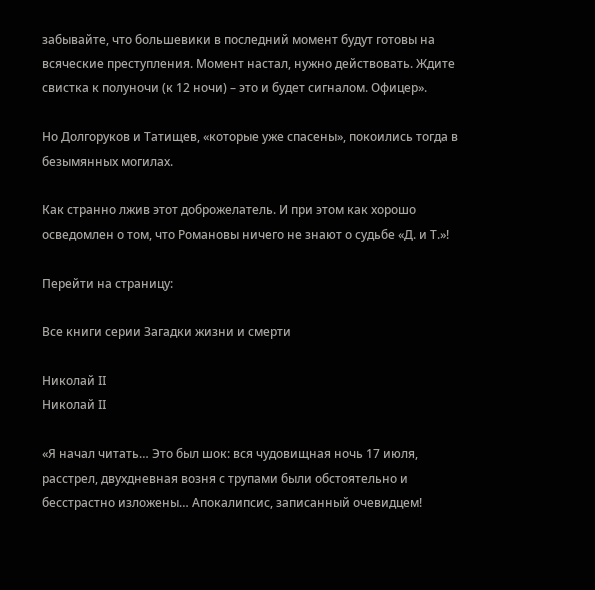забывайте, что большевики в последний момент будут готовы на всяческие преступления. Момент настал, нужно действовать. Ждите свистка к полуночи (к 12 ночи) – это и будет сигналом. Офицер».

Но Долгоруков и Татищев, «которые уже спасены», покоились тогда в безымянных могилах.

Как странно лжив этот доброжелатель. И при этом как хорошо осведомлен о том, что Романовы ничего не знают о судьбе «Д. и Т.»!

Перейти на страницу:

Все книги серии Загадки жизни и смерти

Николай II
Николай II

«Я начал читать… Это был шок: вся чудовищная ночь 17 июля, расстрел, двухдневная возня с трупами были обстоятельно и бесстрастно изложены… Апокалипсис, записанный очевидцем!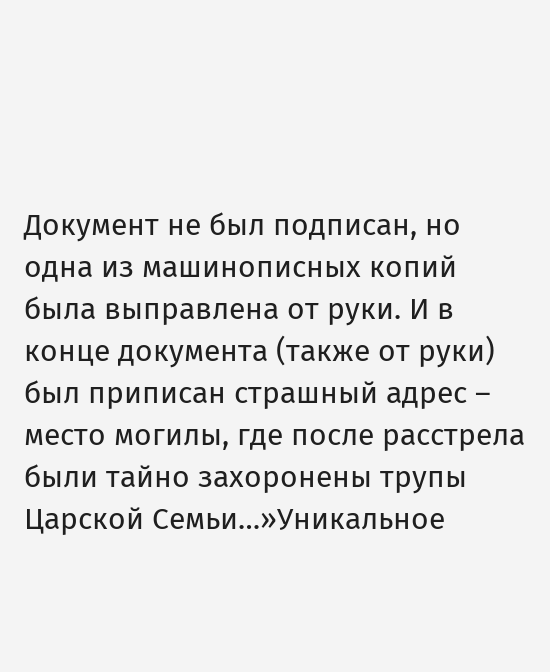Документ не был подписан, но одна из машинописных копий была выправлена от руки. И в конце документа (также от руки) был приписан страшный адрес – место могилы, где после расстрела были тайно захоронены трупы Царской Семьи…»Уникальное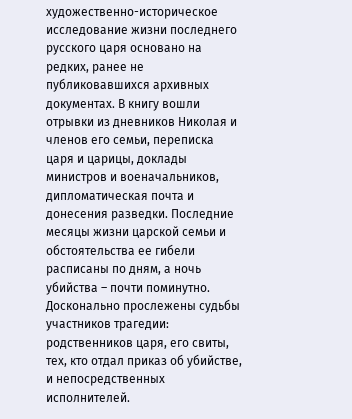художественно-историческое исследование жизни последнего русского царя основано на редких, ранее не публиковавшихся архивных документах. В книгу вошли отрывки из дневников Николая и членов его семьи, переписка царя и царицы, доклады министров и военачальников, дипломатическая почта и донесения разведки. Последние месяцы жизни царской семьи и обстоятельства ее гибели расписаны по дням, а ночь убийства – почти поминутно. Досконально прослежены судьбы участников трагедии: родственников царя, его свиты, тех, кто отдал приказ об убийстве, и непосредственных исполнителей.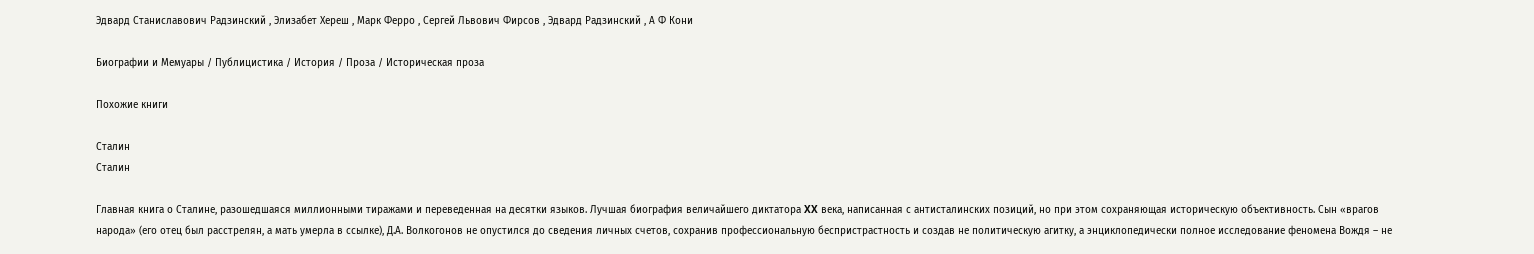Эдвард Станиславович Радзинский , Элизабет Хереш , Марк Ферро , Сергей Львович Фирсов , Эдвард Радзинский , А Ф Кони

Биографии и Мемуары / Публицистика / История / Проза / Историческая проза

Похожие книги

Сталин
Сталин

Главная книга о Сталине, разошедшаяся миллионными тиражами и переведенная на десятки языков. Лучшая биография величайшего диктатора XX века, написанная с антисталинских позиций, но при этом сохраняющая историческую объективность. Сын «врагов народа» (его отец был расстрелян, а мать умерла в ссылке), Д.А. Волкогонов не опустился до сведения личных счетов, сохранив профессиональную беспристрастность и создав не политическую агитку, а энциклопедически полное исследование феномена Вождя – не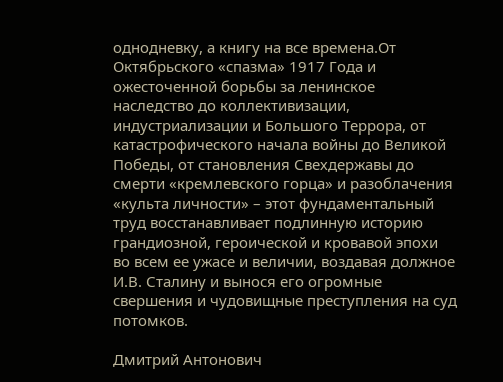однодневку, а книгу на все времена.От Октябрьского «спазма» 1917 Года и ожесточенной борьбы за ленинское наследство до коллективизации, индустриализации и Большого Террора, от катастрофического начала войны до Великой Победы, от становления Свехдержавы до смерти «кремлевского горца» и разоблачения «культа личности» – этот фундаментальный труд восстанавливает подлинную историю грандиозной, героической и кровавой эпохи во всем ее ужасе и величии, воздавая должное И.В. Сталину и вынося его огромные свершения и чудовищные преступления на суд потомков.

Дмитрий Антонович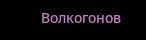Волкогонов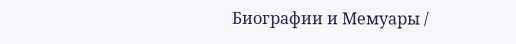Биографии и Мемуары /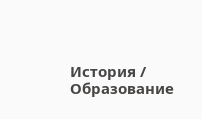История / Образование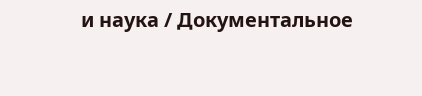и наука / Документальное